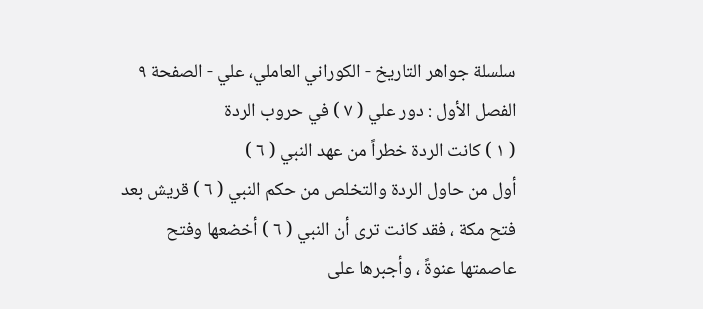سلسلة جواهر التاريخ - الكوراني العاملي، علي - الصفحة ٩
الفصل الأول : دور علي ( ٧ ) في حروب الردة
( ١ ) كانت الردة خطراً من عهد النبي ( ٦ )
أول من حاول الردة والتخلص من حكم النبي ( ٦ ) قريش بعد فتح مكة ، فقد كانت ترى أن النبي ( ٦ ) أخضعها وفتح عاصمتها عنوةً ، وأجبرها على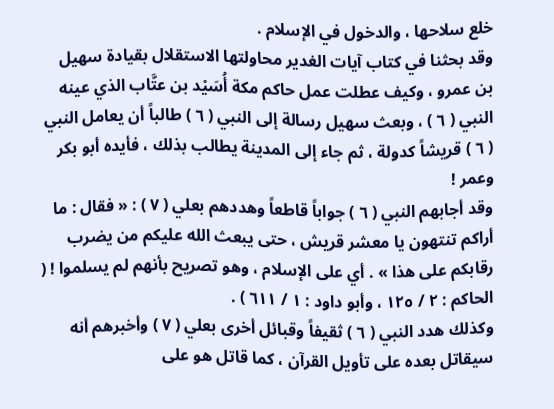خلع سلاحها ، والدخول في الإسلام .
وقد بحثنا في كتاب آيات الغدير محاولتها الاستقلال بقيادة سهيل بن عمرو ، وكيف عطلت عمل حاكم مكة أُسَيْد بن عتَّاب الذي عينه النبي ( ٦ ) ، وبعث سهيل رسالة إلى النبي ( ٦ ) طالباً أن يعامل النبي ( ٦ ) قريشاً كدولة ، ثم جاء إلى المدينة يطالب بذلك ، فأيده أبو بكر وعمر !
وقد أجابهم النبي ( ٦ ) جواباً قاطعاً وهددهم بعلي ( ٧ ) : « فقال : ما أراكم تنتهون يا معشر قريش ، حتى يبعث الله عليكم من يضرب رقابكم على هذا » . أي على الإسلام ، وهو تصريح بأنهم لم يسلموا ! ( الحاكم : ٢ / ١٢٥ ، وأبو داود : ١ / ٦١١ ) .
وكذلك هدد النبي ( ٦ ) ثقيفاً وقبائل أخرى بعلي ( ٧ ) وأخبرهم أنه سيقاتل بعده على تأويل القرآن ، كما قاتل هو على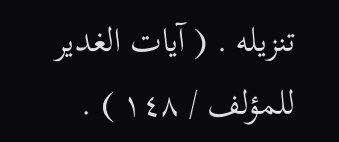تنزيله . ( آيات الغدير للمؤلف / ١٤٨ ) .